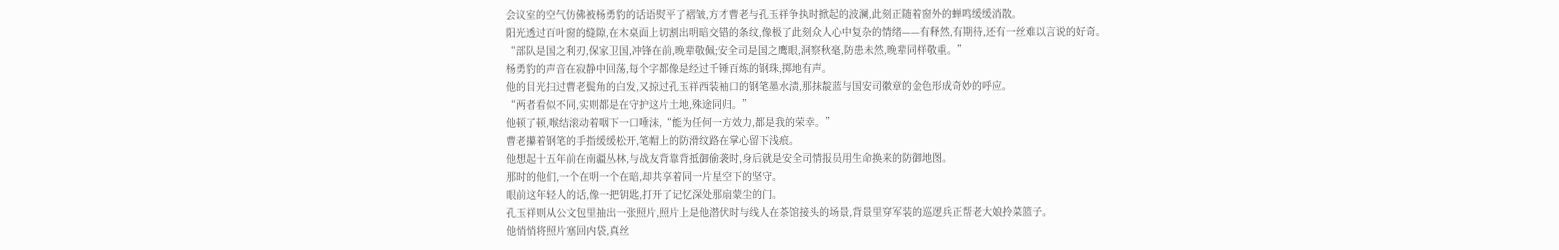会议室的空气仿佛被杨勇豹的话语熨平了褶皱,方才曹老与孔玉祥争执时掀起的波澜,此刻正随着窗外的蝉鸣缓缓消散。
阳光透过百叶窗的缝隙,在木桌面上切割出明暗交错的条纹,像极了此刻众人心中复杂的情绪——有释然,有期待,还有一丝难以言说的好奇。
“部队是国之利刃,保家卫国,冲锋在前,晚辈敬佩;安全司是国之鹰眼,洞察秋毫,防患未然,晚辈同样敬重。”
杨勇豹的声音在寂静中回荡,每个字都像是经过千锤百炼的钢珠,掷地有声。
他的目光扫过曹老鬓角的白发,又掠过孔玉祥西装袖口的钢笔墨水渍,那抹靛蓝与国安司徽章的金色形成奇妙的呼应。
“两者看似不同,实则都是在守护这片土地,殊途同归。”
他顿了顿,喉结滚动着咽下一口唾沫,“能为任何一方效力,都是我的荣幸。”
曹老攥着钢笔的手指缓缓松开,笔帽上的防滑纹路在掌心留下浅痕。
他想起十五年前在南疆丛林,与战友背靠背抵御偷袭时,身后就是安全司情报员用生命换来的防御地图。
那时的他们,一个在明一个在暗,却共享着同一片星空下的坚守。
眼前这年轻人的话,像一把钥匙,打开了记忆深处那扇蒙尘的门。
孔玉祥则从公文包里抽出一张照片,照片上是他潜伏时与线人在茶馆接头的场景,背景里穿军装的巡逻兵正帮老大娘拎菜篮子。
他悄悄将照片塞回内袋,真丝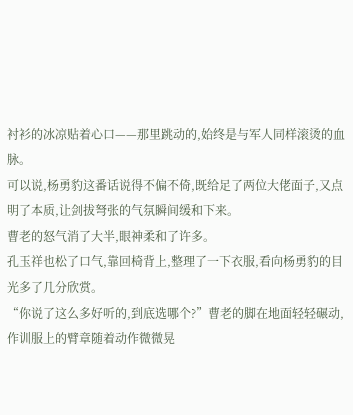衬衫的冰凉贴着心口——那里跳动的,始终是与军人同样滚烫的血脉。
可以说,杨勇豹这番话说得不偏不倚,既给足了两位大佬面子,又点明了本质,让剑拔弩张的气氛瞬间缓和下来。
曹老的怒气消了大半,眼神柔和了许多。
孔玉祥也松了口气,靠回椅背上,整理了一下衣服,看向杨勇豹的目光多了几分欣赏。
“你说了这么多好听的,到底选哪个?”曹老的脚在地面轻轻碾动,作训服上的臂章随着动作微微晃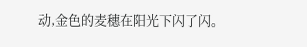动,金色的麦穗在阳光下闪了闪。